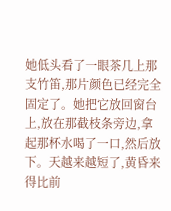她低头看了一眼茶几上那支竹笛,那片颜色已经完全固定了。她把它放回窗台上,放在那截枝条旁边,拿起那杯水喝了一口,然后放下。天越来越短了,黄昏来得比前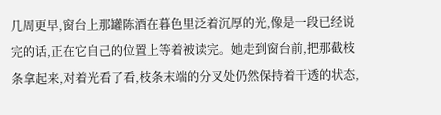几周更早,窗台上那罐陈酒在暮色里泛着沉厚的光,像是一段已经说完的话,正在它自己的位置上等着被读完。她走到窗台前,把那截枝条拿起来,对着光看了看,枝条末端的分叉处仍然保持着干透的状态,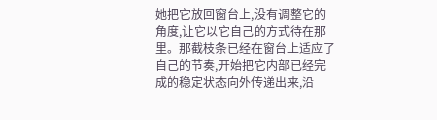她把它放回窗台上,没有调整它的角度,让它以它自己的方式待在那里。那截枝条已经在窗台上适应了自己的节奏,开始把它内部已经完成的稳定状态向外传递出来,沿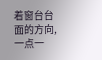着窗台台面的方向,一点一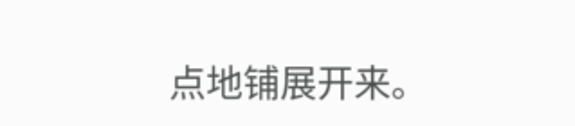点地铺展开来。